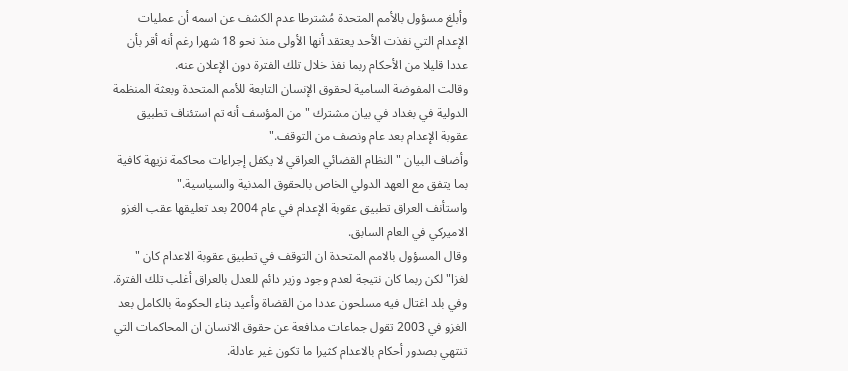وأبلغ مسؤول بالأمم المتحدة مُشترطا عدم الكشف عن اسمه أن عمليات الإعدام التي نفذت الأحد يعتقد أنها الأولى منذ نحو 18 شهرا رغم أنه أقر بأن عددا قليلا من الأحكام ربما نفذ خلال تلك الفترة دون الإعلان عنه.
وقالت المفوضة السامية لحقوق الإنسان التابعة للأمم المتحدة وبعثة المنظمة الدولية في بغداد في بيان مشترك "من المؤسف أنه تم استئناف تطبيق عقوبة الإعدام بعد عام ونصف من التوقف."
وأضاف البيان "النظام القضائي العراقي لا يكفل إجراءات محاكمة نزيهة كافية بما يتفق مع العهد الدولي الخاص بالحقوق المدنية والسياسية."
واستأنف العراق تطبيق عقوبة الإعدام في عام 2004 بعد تعليقها عقب الغزو الاميركي في العام السابق.
وقال المسؤول بالامم المتحدة ان التوقف في تطبيق عقوبة الاعدام كان " لغزا" لكن ربما كان نتيجة لعدم وجود وزير دائم للعدل بالعراق أغلب تلك الفترة.
وفي بلد اغتال فيه مسلحون عددا من القضاة وأعيد بناء الحكومة بالكامل بعد الغزو في 2003 تقول جماعات مدافعة عن حقوق الانسان ان المحاكمات التي تنتهي بصدور أحكام بالاعدام كثيرا ما تكون غير عادلة.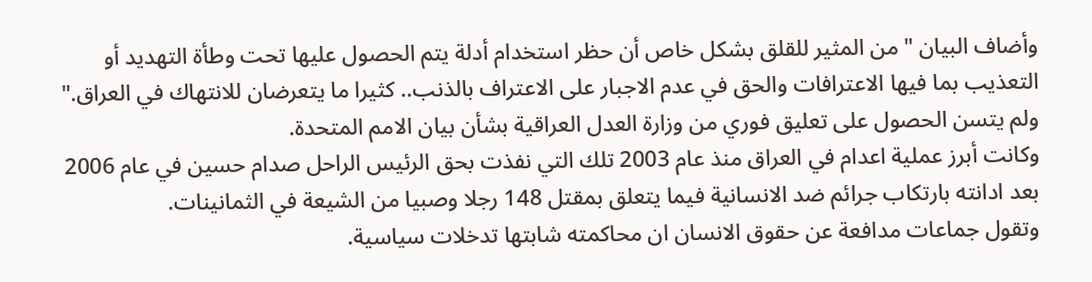وأضاف البيان "من المثير للقلق بشكل خاص أن حظر استخدام أدلة يتم الحصول عليها تحت وطأة التهديد أو التعذيب بما فيها الاعترافات والحق في عدم الاجبار على الاعتراف بالذنب.. كثيرا ما يتعرضان للانتهاك في العراق."
ولم يتسن الحصول على تعليق فوري من وزارة العدل العراقية بشأن بيان الامم المتحدة.
وكانت أبرز عملية اعدام في العراق منذ عام 2003 تلك التي نفذت بحق الرئيس الراحل صدام حسين في عام 2006 بعد ادانته بارتكاب جرائم ضد الانسانية فيما يتعلق بمقتل 148 رجلا وصبيا من الشيعة في الثمانينات.
وتقول جماعات مدافعة عن حقوق الانسان ان محاكمته شابتها تدخلات سياسية.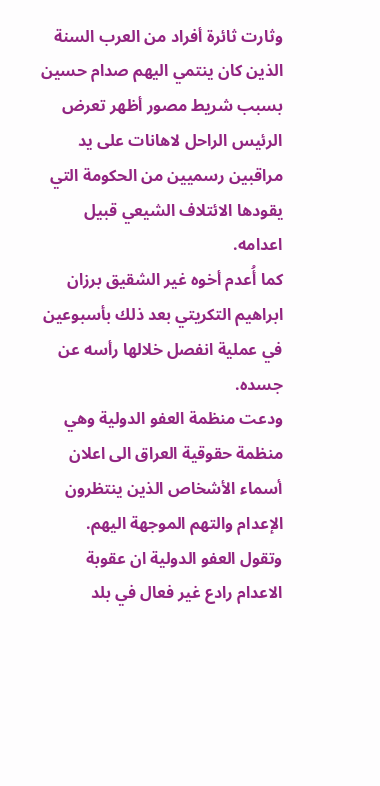وثارت ثائرة أفراد من العرب السنة الذين كان ينتمي اليهم صدام حسين بسبب شريط مصور أظهر تعرض الرئيس الراحل لاهانات على يد مراقبين رسميين من الحكومة التي يقودها الائتلاف الشيعي قبيل اعدامه.
كما أُعدم أخوه غير الشقيق برزان ابراهيم التكريتي بعد ذلك بأسبوعين في عملية انفصل خلالها رأسه عن جسده.
ودعت منظمة العفو الدولية وهي منظمة حقوقية العراق الى اعلان أسماء الأشخاص الذين ينتظرون الإعدام والتهم الموجهة اليهم.
وتقول العفو الدولية ان عقوبة الاعدام رادع غير فعال في بلد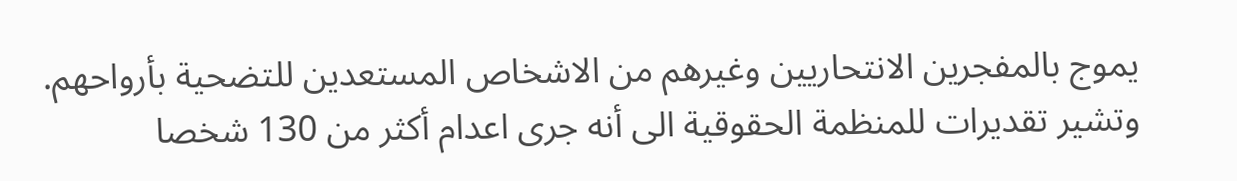يموج بالمفجرين الانتحاريين وغيرهم من الاشخاص المستعدين للتضحية بأرواحهم.
وتشير تقديرات للمنظمة الحقوقية الى أنه جرى اعدام أكثر من 130 شخصا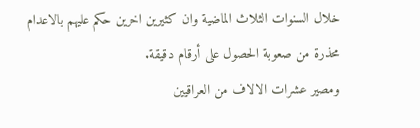خلال السنوات الثلاث الماضية وان كثيرين اخرين حكم عليهم بالاعدام محذرة من صعوبة الحصول على أرقام دقيقة.
ومصير عشرات الالاف من العراقيين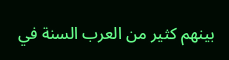بينهم كثير من العرب السنة في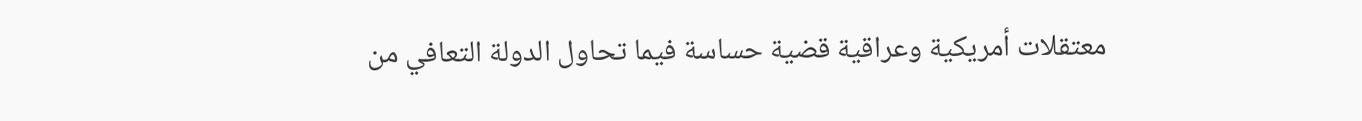معتقلات أمريكية وعراقية قضية حساسة فيما تحاول الدولة التعافي من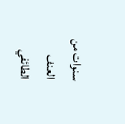سنوات من العنف الطائفي